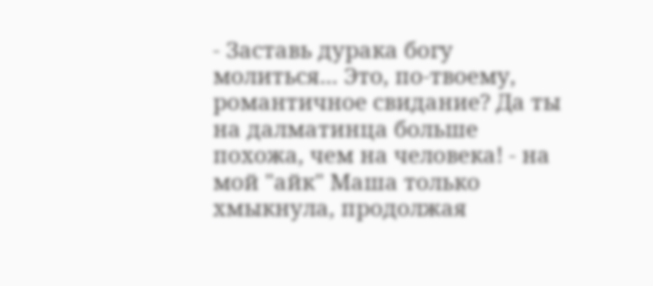- Заставь дурака богу молиться... Это, по-твоему, романтичное свидание? Да ты на далматинца больше похожа, чем на человека! - на мой "айк" Маша только хмыкнула, продолжая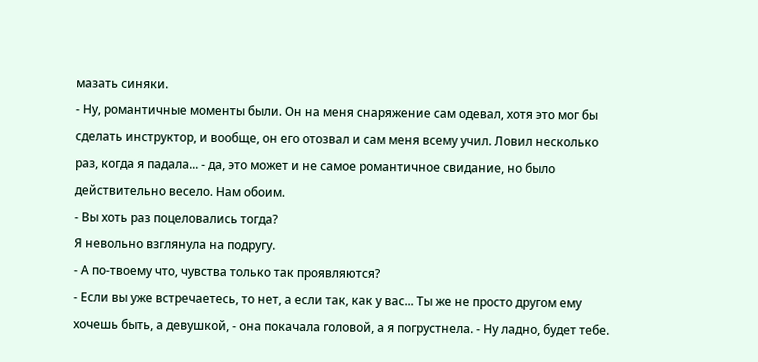мазать синяки.
- Ну, романтичные моменты были. Он на меня снаряжение сам одевал, хотя это мог бы сделать инструктор, и вообще, он его отозвал и сам меня всему учил. Ловил несколько раз, когда я падала... - да, это может и не самое романтичное свидание, но было действительно весело. Нам обоим.
- Вы хоть раз поцеловались тогда?
Я невольно взглянула на подругу.
- А по-твоему что, чувства только так проявляются?
- Если вы уже встречаетесь, то нет, а если так, как у вас... Ты же не просто другом ему хочешь быть, а девушкой, - она покачала головой, а я погрустнела. - Ну ладно, будет тебе.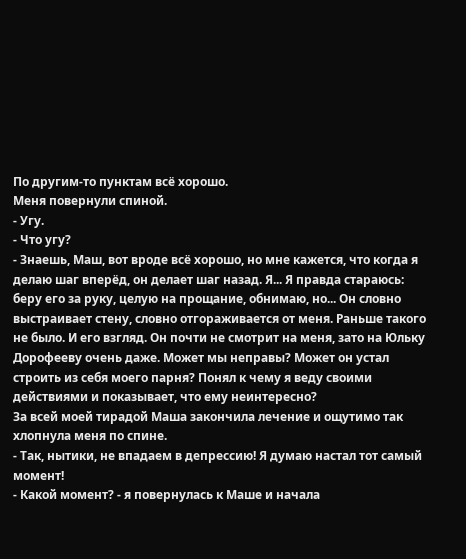По другим-то пунктам всё хорошо.
Меня повернули спиной.
- Угу.
- Что угу?
- Знаешь, Маш, вот вроде всё хорошо, но мне кажется, что когда я делаю шаг вперёд, он делает шаг назад. Я... Я правда стараюсь: беру его за руку, целую на прощание, обнимаю, но... Он словно выстраивает стену, словно отгораживается от меня. Раньше такого не было. И его взгляд. Он почти не смотрит на меня, зато на Юльку Дорофееву очень даже. Может мы неправы? Может он устал строить из себя моего парня? Понял к чему я веду своими действиями и показывает, что ему неинтересно?
За всей моей тирадой Маша закончила лечение и ощутимо так хлопнула меня по спине.
- Так, нытики, не впадаем в депрессию! Я думаю настал тот самый момент!
- Какой момент? - я повернулась к Маше и начала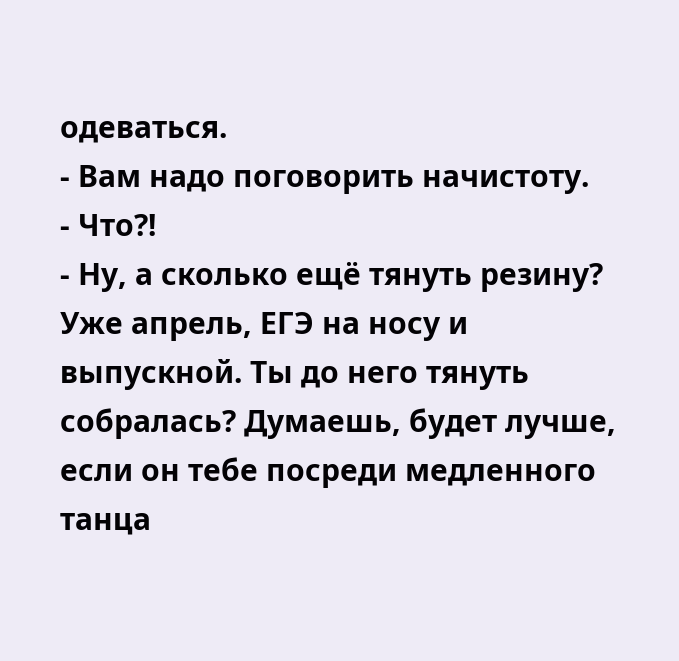одеваться.
- Вам надо поговорить начистоту.
- Что?!
- Ну, а сколько ещё тянуть резину? Уже апрель, ЕГЭ на носу и выпускной. Ты до него тянуть собралась? Думаешь, будет лучше, если он тебе посреди медленного танца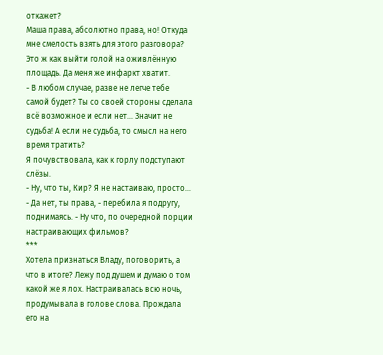откажет?
Маша права, абсолютно права, но! Откуда мне смелость взять для этого разговора? Это ж как выйти голой на оживлённую площадь. Да меня же инфаркт хватит.
- В любом случае, разве не легче тебе самой будет? Ты со своей стороны сделала всё возможное и если нет... Значит не судьба! А если не судьба, то смысл на него время тратить?
Я почувствовала, как к горлу подступают слёзы.
- Ну, что ты, Кир? Я не настаиваю, просто...
- Да нет, ты права, - перебила я подругу, поднимаясь. - Ну что, по очередной порции настраивающих фильмов?
***
Хотела признаться Владу, поговорить, а что в итоге? Лежу под душем и думаю о том какой же я лох. Настраивалась всю ночь, продумывала в голове слова. Прождала его на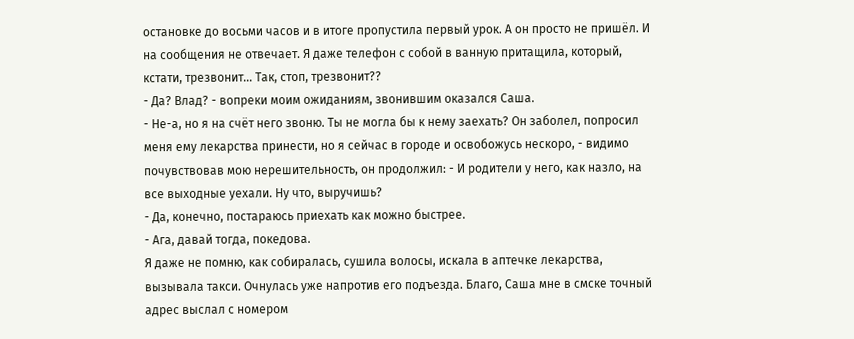остановке до восьми часов и в итоге пропустила первый урок. А он просто не пришёл. И на сообщения не отвечает. Я даже телефон с собой в ванную притащила, который, кстати, трезвонит... Так, стоп, трезвонит??
- Да? Влад? - вопреки моим ожиданиям, звонившим оказался Саша.
- Не-а, но я на счёт него звоню. Ты не могла бы к нему заехать? Он заболел, попросил меня ему лекарства принести, но я сейчас в городе и освобожусь нескоро, - видимо почувствовав мою нерешительность, он продолжил: - И родители у него, как назло, на все выходные уехали. Ну что, выручишь?
- Да, конечно, постараюсь приехать как можно быстрее.
- Ага, давай тогда, покедова.
Я даже не помню, как собиралась, сушила волосы, искала в аптечке лекарства, вызывала такси. Очнулась уже напротив его подъезда. Благо, Саша мне в смске точный адрес выслал с номером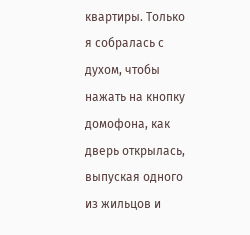квартиры. Только я собралась с духом, чтобы нажать на кнопку домофона, как дверь открылась, выпуская одного из жильцов и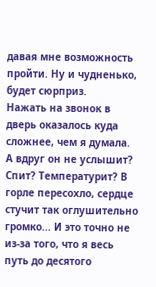давая мне возможность пройти. Ну и чудненько, будет сюрприз.
Нажать на звонок в дверь оказалось куда сложнее, чем я думала. А вдруг он не услышит? Спит? Температурит? В горле пересохло, сердце стучит так оглушительно громко... И это точно не из-за того, что я весь путь до десятого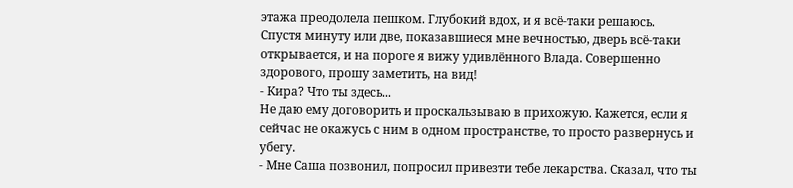этажа преодолела пешком. Глубокий вдох, и я всё-таки решаюсь.
Спустя минуту или две, показавшиеся мне вечностью, дверь всё-таки открывается, и на пороге я вижу удивлённого Влада. Совершенно здорового, прошу заметить, на вид!
- Кира? Что ты здесь...
Не даю ему договорить и проскальзываю в прихожую. Кажется, если я сейчас не окажусь с ним в одном пространстве, то просто развернусь и убегу.
- Мне Саша позвонил, попросил привезти тебе лекарства. Сказал, что ты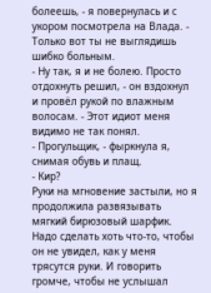болеешь, - я повернулась и с укором посмотрела на Влада. - Только вот ты не выглядишь шибко больным.
- Ну так, я и не болею. Просто отдохнуть решил, - он вздохнул и провёл рукой по влажным волосам. - Этот идиот меня видимо не так понял.
- Прогульщик, - фыркнула я, снимая обувь и плащ.
- Кир?
Руки на мгновение застыли, но я продолжила развязывать мягкий бирюзовый шарфик. Надо сделать хоть что-то, чтобы он не увидел, как у меня трясутся руки. И говорить громче, чтобы не услышал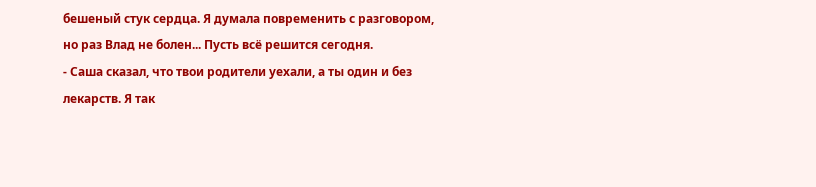бешеный стук сердца. Я думала повременить с разговором, но раз Влад не болен... Пусть всё решится сегодня.
- Саша сказал, что твои родители уехали, а ты один и без лекарств. Я так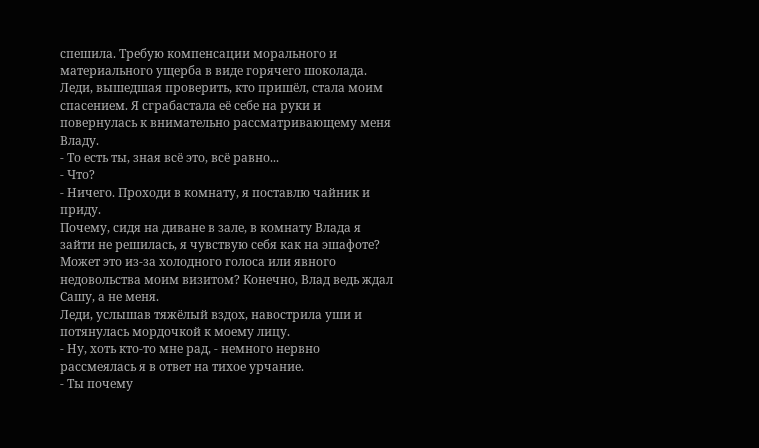спешила. Требую компенсации морального и материального ущерба в виде горячего шоколада.
Леди, вышедшая проверить, кто пришёл, стала моим спасением. Я сграбастала её себе на руки и повернулась к внимательно рассматривающему меня Владу.
- То есть ты, зная всё это, всё равно...
- Что?
- Ничего. Проходи в комнату, я поставлю чайник и приду.
Почему, сидя на диване в зале, в комнату Влада я зайти не решилась, я чувствую себя как на эшафоте? Может это из-за холодного голоса или явного недовольства моим визитом? Конечно, Влад ведь ждал Сашу, а не меня.
Леди, услышав тяжёлый вздох, навострила уши и потянулась мордочкой к моему лицу.
- Ну, хоть кто-то мне рад, - немного нервно рассмеялась я в ответ на тихое урчание.
- Ты почему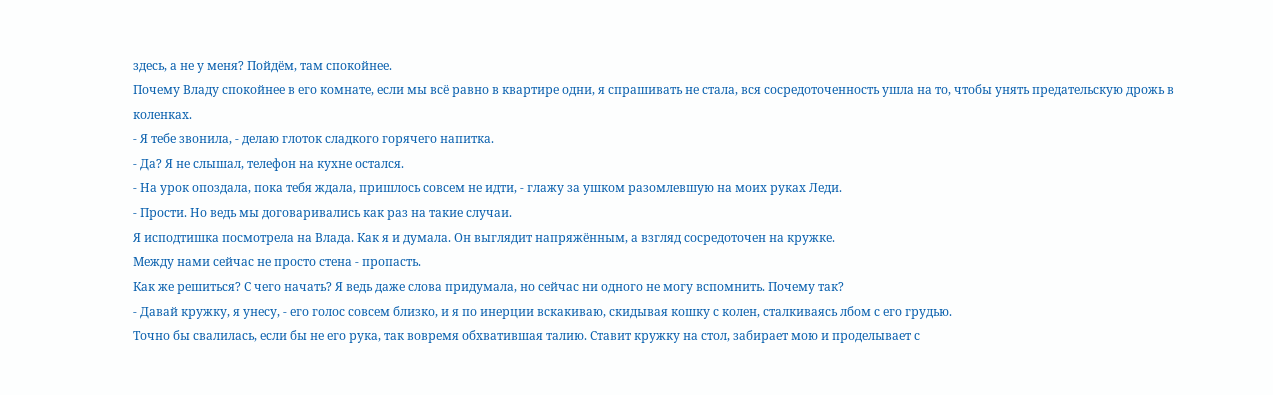здесь, а не у меня? Пойдём, там спокойнее.
Почему Владу спокойнее в его комнате, если мы всё равно в квартире одни, я спрашивать не стала, вся сосредоточенность ушла на то, чтобы унять предательскую дрожь в коленках.
- Я тебе звонила, - делаю глоток сладкого горячего напитка.
- Да? Я не слышал, телефон на кухне остался.
- На урок опоздала, пока тебя ждала, пришлось совсем не идти, - глажу за ушком разомлевшую на моих руках Леди.
- Прости. Но ведь мы договаривались как раз на такие случаи.
Я исподтишка посмотрела на Влада. Как я и думала. Он выглядит напряжённым, а взгляд сосредоточен на кружке.
Между нами сейчас не просто стена - пропасть.
Как же решиться? С чего начать? Я ведь даже слова придумала, но сейчас ни одного не могу вспомнить. Почему так?
- Давай кружку, я унесу, - его голос совсем близко, и я по инерции вскакиваю, скидывая кошку с колен, сталкиваясь лбом с его грудью.
Точно бы свалилась, если бы не его рука, так вовремя обхватившая талию. Ставит кружку на стол, забирает мою и проделывает с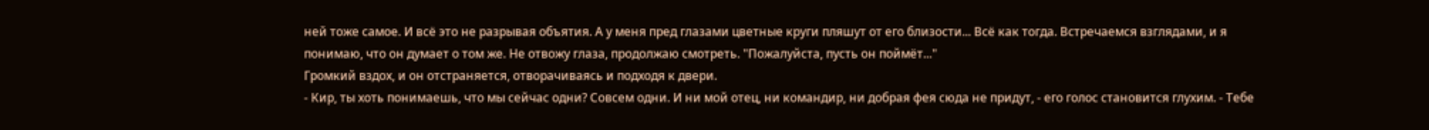ней тоже самое. И всё это не разрывая объятия. А у меня пред глазами цветные круги пляшут от его близости... Всё как тогда. Встречаемся взглядами, и я понимаю, что он думает о том же. Не отвожу глаза, продолжаю смотреть. "Пожалуйста, пусть он поймёт..."
Громкий вздох, и он отстраняется, отворачиваясь и подходя к двери.
- Кир, ты хоть понимаешь, что мы сейчас одни? Совсем одни. И ни мой отец, ни командир, ни добрая фея сюда не придут, - его голос становится глухим. - Тебе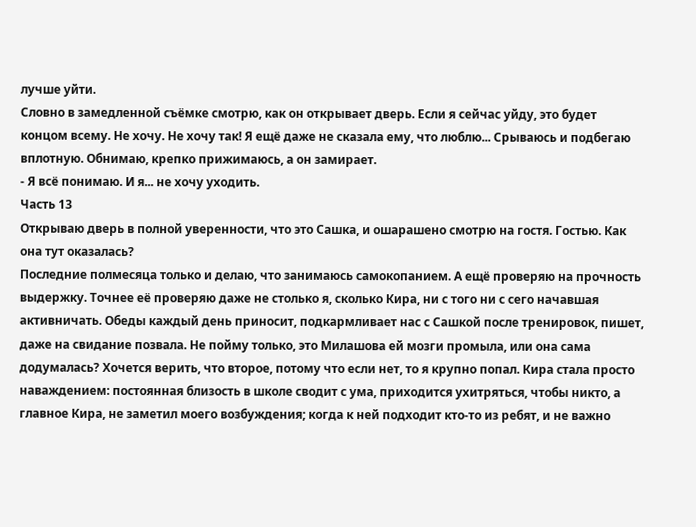лучше уйти.
Словно в замедленной съёмке смотрю, как он открывает дверь. Если я сейчас уйду, это будет концом всему. Не хочу. Не хочу так! Я ещё даже не сказала ему, что люблю... Срываюсь и подбегаю вплотную. Обнимаю, крепко прижимаюсь, а он замирает.
- Я всё понимаю. И я... не хочу уходить.
Часть 13
Открываю дверь в полной уверенности, что это Сашка, и ошарашено смотрю на гостя. Гостью. Как она тут оказалась?
Последние полмесяца только и делаю, что занимаюсь самокопанием. А ещё проверяю на прочность выдержку. Точнее её проверяю даже не столько я, сколько Кира, ни с того ни с сего начавшая активничать. Обеды каждый день приносит, подкармливает нас с Сашкой после тренировок, пишет, даже на свидание позвала. Не пойму только, это Милашова ей мозги промыла, или она сама додумалась? Хочется верить, что второе, потому что если нет, то я крупно попал. Кира стала просто наваждением: постоянная близость в школе сводит с ума, приходится ухитряться, чтобы никто, а главное Кира, не заметил моего возбуждения; когда к ней подходит кто-то из ребят, и не важно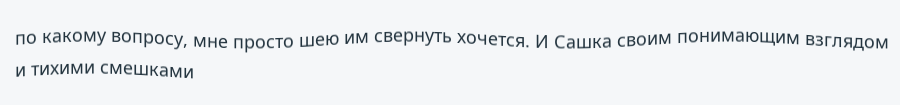по какому вопросу, мне просто шею им свернуть хочется. И Сашка своим понимающим взглядом и тихими смешками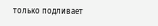только подливает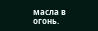масла в огонь.